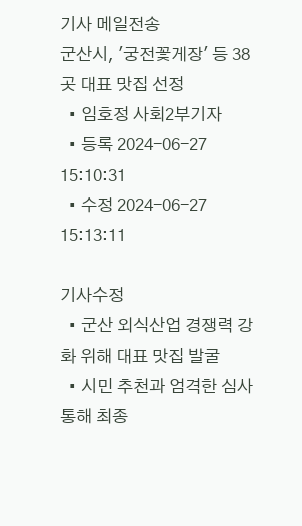기사 메일전송
군산시, '궁전꽃게장' 등 38곳 대표 맛집 선정
  • 임호정 사회2부기자
  • 등록 2024-06-27 15:10:31
  • 수정 2024-06-27 15:13:11

기사수정
  • 군산 외식산업 경쟁력 강화 위해 대표 맛집 발굴
  • 시민 추천과 엄격한 심사 통해 최종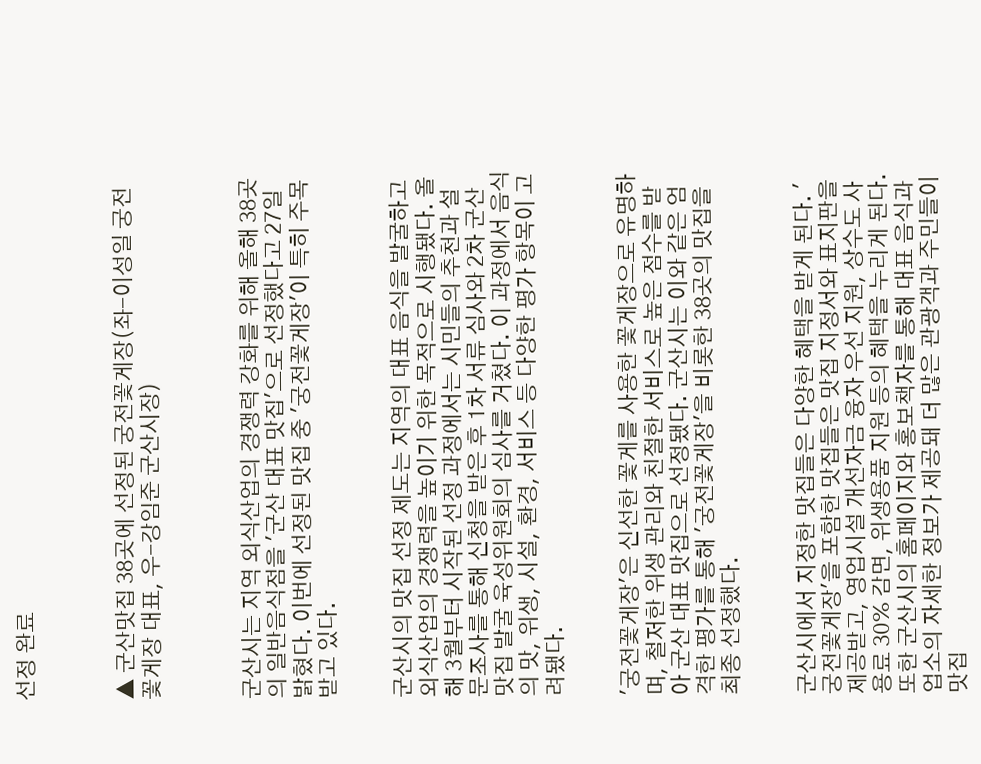선정 완료



▲ 군산맛집 38곳에 선정된 궁전꽃게장(좌-이성일 궁전꽃게장 대표, 우-강임준 군산시장)



군산시는 지역 외식산업의 경쟁력 강화를 위해 올해 38곳의 일반음식점을 '군산 대표 맛집'으로 선정했다고 27일 밝혔다. 이번에 선정된 맛집 중 '궁전꽃게장'이 특히 주목받고 있다.


군산시의 맛집 선정 제도는 지역의 대표 음식을 발굴하고 외식산업의 경쟁력을 높이기 위한 목적으로 시행됐다. 올해 3월부터 시작된 선정 과정에서는 시민들의 추천과 설문조사를 통해 신청을 받은 후 1차 서류 심사와 2차 군산맛집 발굴 육성위원회의 심사를 거쳤다. 이 과정에서 음식의 맛, 위생, 시설, 환경, 서비스 등 다양한 평가 항목이 고려됐다.


'궁전꽃게장'은 신선한 꽃게를 사용한 꽃게장으로 유명하며, 철저한 위생 관리와 친절한 서비스로 높은 점수를 받아 군산 대표 맛집으로 선정됐다. 군산시는 이와 같은 엄격한 평가를 통해 '궁전꽃게장'을 비롯한 38곳의 맛집을 최종 선정했다.


군산시에서 지정한 맛집들은 다양한 혜택을 받게 된다. '궁전꽃게장'을 포함한 맛집들은 맛집 지정서와 표지판을 제공받고, 영업시설 개선자금 융자 우선 지원, 상수도 사용료 30% 감면, 위생용품 지원 등의 혜택을 누리게 된다. 또한 군산시의 홈페이지와 홍보책자를 통해 대표 음식과 업소의 자세한 정보가 제공돼 더 많은 관광객과 주민들이 맛집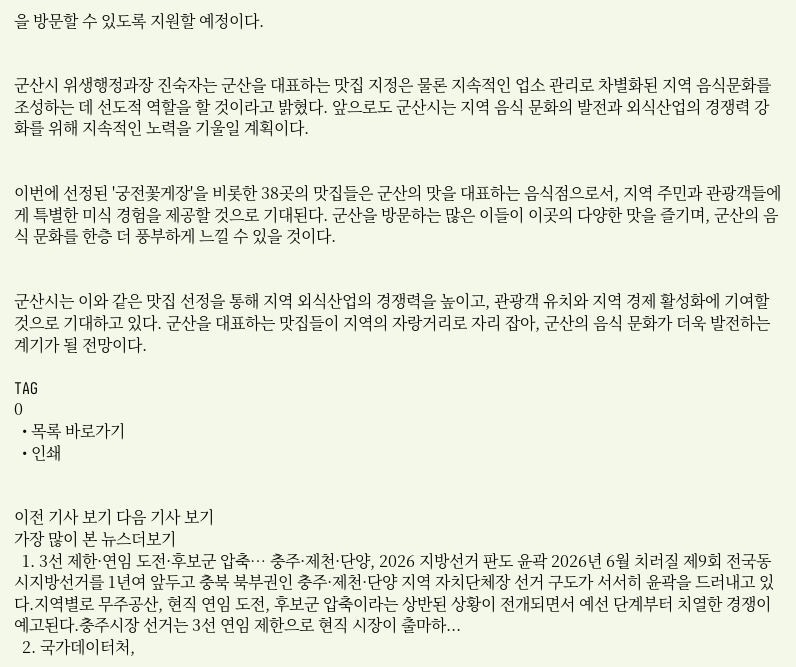을 방문할 수 있도록 지원할 예정이다.


군산시 위생행정과장 진숙자는 군산을 대표하는 맛집 지정은 물론 지속적인 업소 관리로 차별화된 지역 음식문화를 조성하는 데 선도적 역할을 할 것이라고 밝혔다. 앞으로도 군산시는 지역 음식 문화의 발전과 외식산업의 경쟁력 강화를 위해 지속적인 노력을 기울일 계획이다.


이번에 선정된 '궁전꽃게장'을 비롯한 38곳의 맛집들은 군산의 맛을 대표하는 음식점으로서, 지역 주민과 관광객들에게 특별한 미식 경험을 제공할 것으로 기대된다. 군산을 방문하는 많은 이들이 이곳의 다양한 맛을 즐기며, 군산의 음식 문화를 한층 더 풍부하게 느낄 수 있을 것이다.


군산시는 이와 같은 맛집 선정을 통해 지역 외식산업의 경쟁력을 높이고, 관광객 유치와 지역 경제 활성화에 기여할 것으로 기대하고 있다. 군산을 대표하는 맛집들이 지역의 자랑거리로 자리 잡아, 군산의 음식 문화가 더욱 발전하는 계기가 될 전망이다.

TAG
0
  • 목록 바로가기
  • 인쇄


이전 기사 보기 다음 기사 보기
가장 많이 본 뉴스더보기
  1. 3선 제한·연임 도전·후보군 압축… 충주·제천·단양, 2026 지방선거 판도 윤곽 2026년 6월 치러질 제9회 전국동시지방선거를 1년여 앞두고 충북 북부권인 충주·제천·단양 지역 자치단체장 선거 구도가 서서히 윤곽을 드러내고 있다.지역별로 무주공산, 현직 연임 도전, 후보군 압축이라는 상반된 상황이 전개되면서 예선 단계부터 치열한 경쟁이 예고된다.충주시장 선거는 3선 연임 제한으로 현직 시장이 출마하...
  2. 국가데이터처,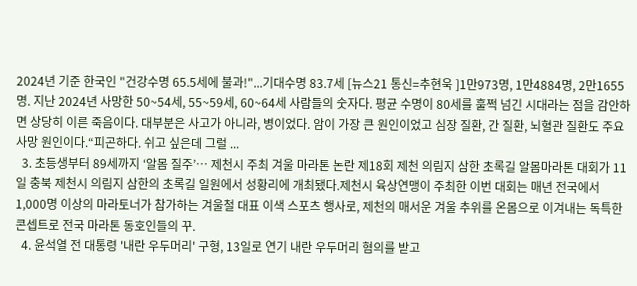2024년 기준 한국인 "건강수명 65.5세에 불과!"...기대수명 83.7세 [뉴스21 통신=추현욱 ]1만973명, 1만4884명, 2만1655명. 지난 2024년 사망한 50~54세, 55~59세, 60~64세 사람들의 숫자다. 평균 수명이 80세를 훌쩍 넘긴 시대라는 점을 감안하면 상당히 이른 죽음이다. 대부분은 사고가 아니라, 병이었다. 암이 가장 큰 원인이었고 심장 질환, 간 질환, 뇌혈관 질환도 주요 사망 원인이다.“피곤하다. 쉬고 싶은데 그럴 ...
  3. 초등생부터 89세까지 ‘알몸 질주’… 제천시 주최 겨울 마라톤 논란 제18회 제천 의림지 삼한 초록길 알몸마라톤 대회가 11일 충북 제천시 의림지 삼한의 초록길 일원에서 성황리에 개최됐다.제천시 육상연맹이 주최한 이번 대회는 매년 전국에서 1,000명 이상의 마라토너가 참가하는 겨울철 대표 이색 스포츠 행사로, 제천의 매서운 겨울 추위를 온몸으로 이겨내는 독특한 콘셉트로 전국 마라톤 동호인들의 꾸.
  4. 윤석열 전 대통령 '내란 우두머리' 구형, 13일로 연기 내란 우두머리 혐의를 받고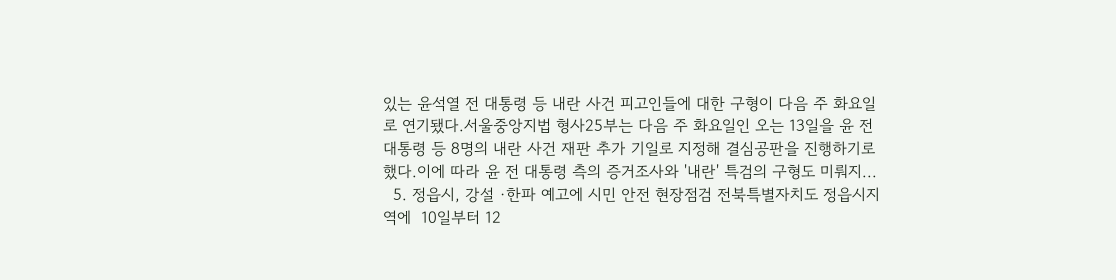있는 윤석열 전 대통령 등 내란 사건 피고인들에 대한 구형이 다음 주 화요일로 연기됐다.서울중앙지법 형사25부는 다음 주 화요일인 오는 13일을 윤 전 대통령 등 8명의 내란 사건 재판 추가 기일로 지정해 결심공판을 진행하기로 했다.이에 따라 윤 전 대통령 측의 증거조사와 '내란' 특검의 구형도 미뤄지...
  5. 정읍시, 강설 ·한파 예고에 시민 안전 현장점검 전북특별자치도 정읍시지역에  10일부터 12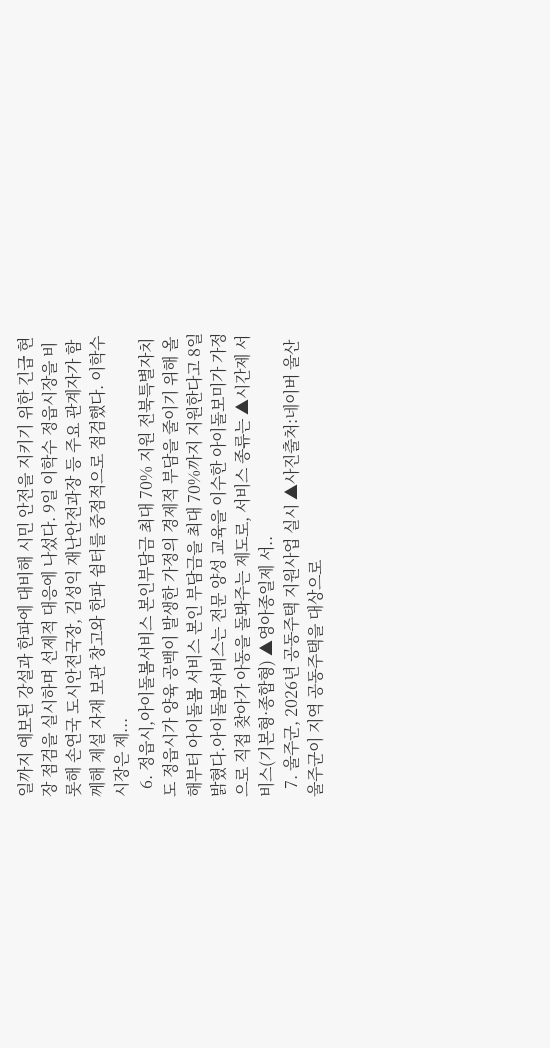일까지 예보된 강설과 한파에 대비해 시민 안전을 지키기 위한 긴급 현장 점검을 실시하며 선제적 대응에 나섰다. 9일 이학수 정읍시장을 비롯해 손연국 도시안전국장, 김성익 재난안전과장 등 주요 관계자가 함께해 제설 자재 보관 창고와 한파 쉼터를 중점적으로 점검했다. 이학수 시장은 제...
  6. 정읍시,아이돌봄서비스 본인부담금 최대 70% 지원 전북특별자치도 정읍시가 양육 공백이 발생한 가정의 경제적 부담을 줄이기 위해 올해부터 아이돌봄 서비스 본인 부담금을 최대 70%까지 지원한다고 8일 밝혔다.아이돌봄서비스는 전문 양성 교육을 이수한 아이돌보미가 가정으로 직접 찾아가 아동을 돌봐주는 제도로, 서비스 종류는 ▲시간제 서비스(기본형·종합형) ▲영아종일제 서..
  7. 울주군, 2026년 공동주택 지원사업 실시 ▲사진출처:네이버 울산 울주군이 지역 공동주택을 대상으로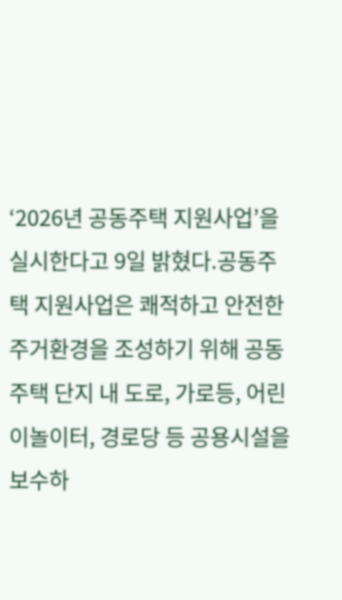‘2026년 공동주택 지원사업’을 실시한다고 9일 밝혔다.공동주택 지원사업은 쾌적하고 안전한 주거환경을 조성하기 위해 공동주택 단지 내 도로, 가로등, 어린이놀이터, 경로당 등 공용시설을 보수하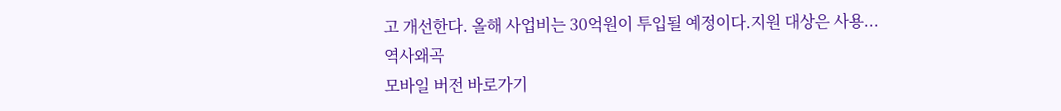고 개선한다. 올해 사업비는 30억원이 투입될 예정이다.지원 대상은 사용...
역사왜곡
모바일 버전 바로가기